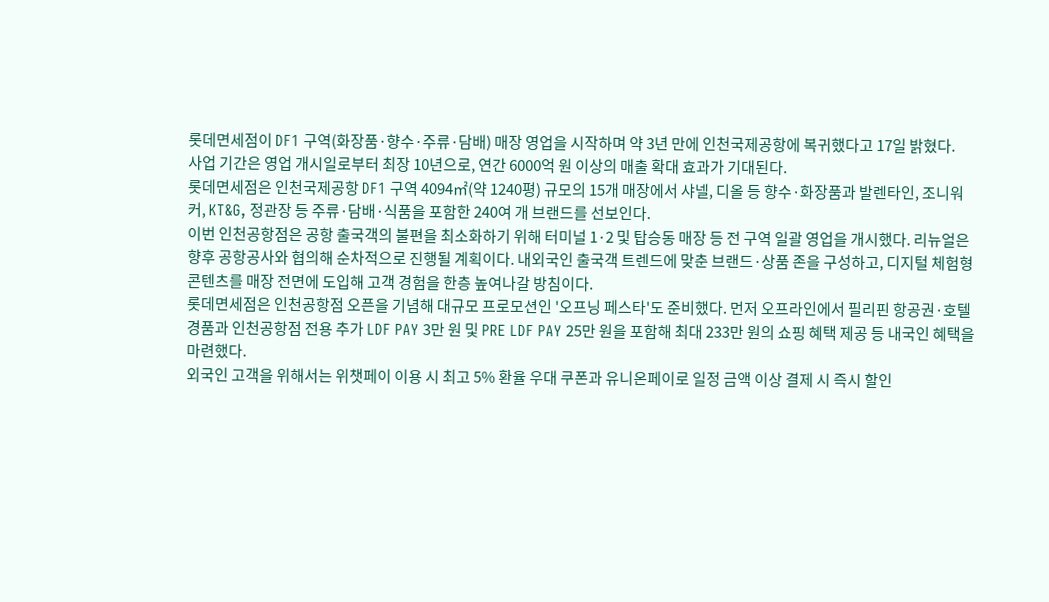롯데면세점이 DF1 구역(화장품·향수·주류·담배) 매장 영업을 시작하며 약 3년 만에 인천국제공항에 복귀했다고 17일 밝혔다.
사업 기간은 영업 개시일로부터 최장 10년으로, 연간 6000억 원 이상의 매출 확대 효과가 기대된다.
롯데면세점은 인천국제공항 DF1 구역 4094㎡(약 1240평) 규모의 15개 매장에서 샤넬, 디올 등 향수·화장품과 발렌타인, 조니워커, KT&G, 정관장 등 주류·담배·식품을 포함한 240여 개 브랜드를 선보인다.
이번 인천공항점은 공항 출국객의 불편을 최소화하기 위해 터미널 1·2 및 탑승동 매장 등 전 구역 일괄 영업을 개시했다. 리뉴얼은 향후 공항공사와 협의해 순차적으로 진행될 계획이다. 내외국인 출국객 트렌드에 맞춘 브랜드·상품 존을 구성하고, 디지털 체험형 콘텐츠를 매장 전면에 도입해 고객 경험을 한층 높여나갈 방침이다.
롯데면세점은 인천공항점 오픈을 기념해 대규모 프로모션인 '오프닝 페스타'도 준비했다. 먼저 오프라인에서 필리핀 항공권·호텔 경품과 인천공항점 전용 추가 LDF PAY 3만 원 및 PRE LDF PAY 25만 원을 포함해 최대 233만 원의 쇼핑 혜택 제공 등 내국인 혜택을 마련했다.
외국인 고객을 위해서는 위챗페이 이용 시 최고 5% 환율 우대 쿠폰과 유니온페이로 일정 금액 이상 결제 시 즉시 할인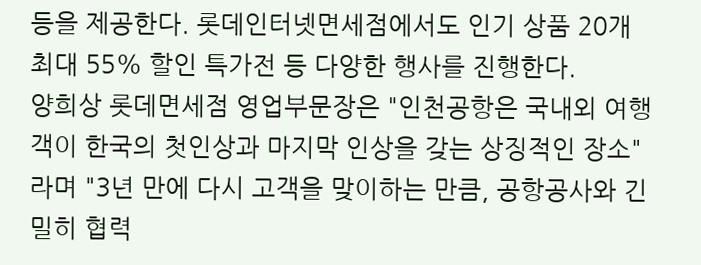등을 제공한다. 롯데인터넷면세점에서도 인기 상품 20개 최대 55% 할인 특가전 등 다양한 행사를 진행한다.
양희상 롯데면세점 영업부문장은 "인천공항은 국내외 여행객이 한국의 첫인상과 마지막 인상을 갖는 상징적인 장소"라며 "3년 만에 다시 고객을 맞이하는 만큼, 공항공사와 긴밀히 협력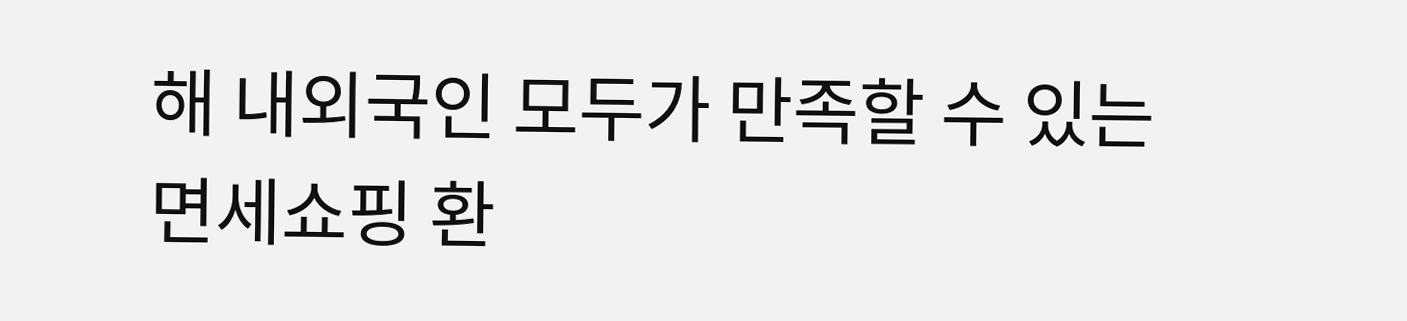해 내외국인 모두가 만족할 수 있는 면세쇼핑 환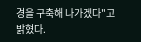경을 구축해 나가겠다"고 밝혔다.